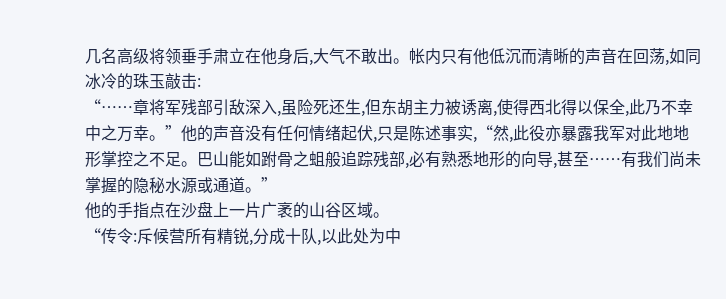几名高级将领垂手肃立在他身后,大气不敢出。帐内只有他低沉而清晰的声音在回荡,如同冰冷的珠玉敲击:
“……章将军残部引敌深入,虽险死还生,但东胡主力被诱离,使得西北得以保全,此乃不幸中之万幸。”他的声音没有任何情绪起伏,只是陈述事实,“然,此役亦暴露我军对此地地形掌控之不足。巴山能如跗骨之蛆般追踪残部,必有熟悉地形的向导,甚至……有我们尚未掌握的隐秘水源或通道。”
他的手指点在沙盘上一片广袤的山谷区域。
“传令:斥候营所有精锐,分成十队,以此处为中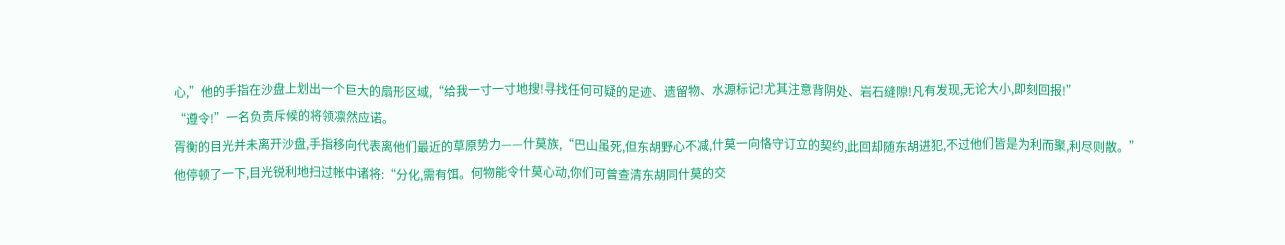心,”他的手指在沙盘上划出一个巨大的扇形区域,“给我一寸一寸地搜!寻找任何可疑的足迹、遗留物、水源标记!尤其注意背阴处、岩石缝隙!凡有发现,无论大小,即刻回报!”
“遵令!”一名负责斥候的将领凛然应诺。
胥衡的目光并未离开沙盘,手指移向代表离他们最近的草原势力——什莫族,“巴山虽死,但东胡野心不减,什莫一向恪守订立的契约,此回却随东胡进犯,不过他们皆是为利而聚,利尽则散。”
他停顿了一下,目光锐利地扫过帐中诸将:“分化,需有饵。何物能令什莫心动,你们可曾查清东胡同什莫的交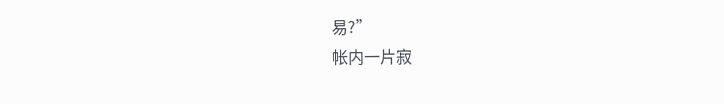易?”
帐内一片寂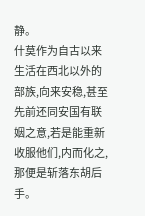静。
什莫作为自古以来生活在西北以外的部族,向来安稳,甚至先前还同安国有联姻之意,若是能重新收服他们,内而化之,那便是斩落东胡后手。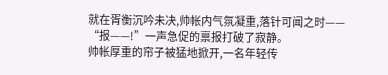就在胥衡沉吟未决,帅帐内气氛凝重,落针可闻之时——
“报——!”一声急促的禀报打破了寂静。
帅帐厚重的帘子被猛地掀开,一名年轻传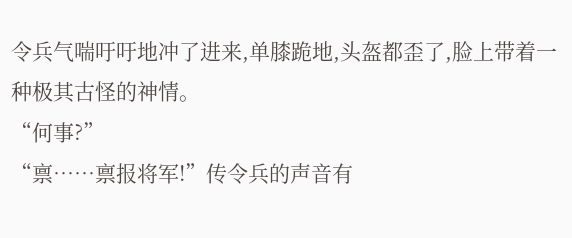令兵气喘吁吁地冲了进来,单膝跪地,头盔都歪了,脸上带着一种极其古怪的神情。
“何事?”
“禀……禀报将军!”传令兵的声音有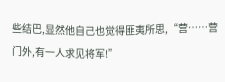些结巴,显然他自己也觉得匪夷所思,“营……营门外,有一人求见将军!”